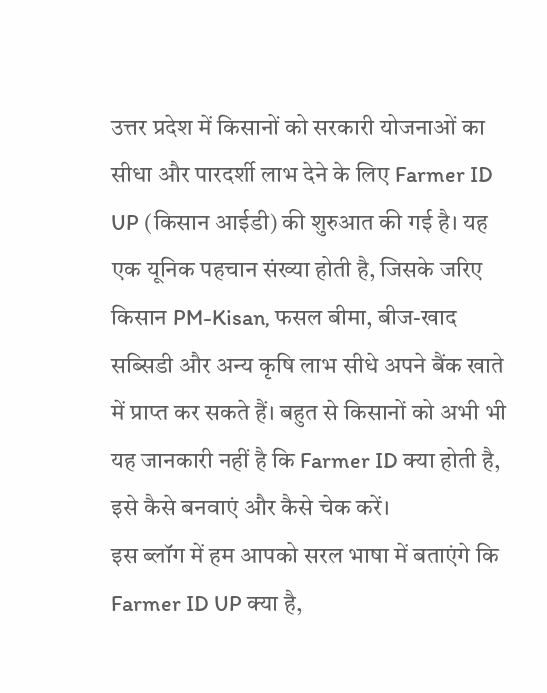उत्तर प्रदेश में किसानों को सरकारी योजनाओं का सीधा और पारदर्शी लाभ देने के लिए Farmer ID UP (किसान आईडी) की शुरुआत की गई है। यह एक यूनिक पहचान संख्या होती है, जिसके जरिए किसान PM-Kisan, फसल बीमा, बीज-खाद सब्सिडी और अन्य कृषि लाभ सीधे अपने बैंक खाते में प्राप्त कर सकते हैं। बहुत से किसानों को अभी भी यह जानकारी नहीं है कि Farmer ID क्या होती है, इसे कैसे बनवाएं और कैसे चेक करें।
इस ब्लॉग में हम आपको सरल भाषा में बताएंगे कि Farmer ID UP क्या है,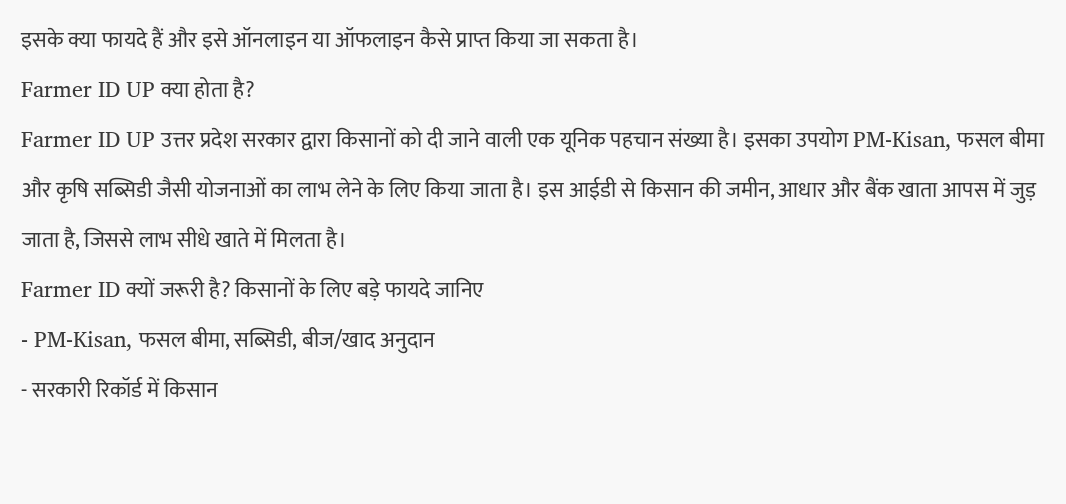इसके क्या फायदे हैं और इसे ऑनलाइन या ऑफलाइन कैसे प्राप्त किया जा सकता है।
Farmer ID UP क्या होता है?
Farmer ID UP उत्तर प्रदेश सरकार द्वारा किसानों को दी जाने वाली एक यूनिक पहचान संख्या है। इसका उपयोग PM-Kisan, फसल बीमा और कृषि सब्सिडी जैसी योजनाओं का लाभ लेने के लिए किया जाता है। इस आईडी से किसान की जमीन, आधार और बैंक खाता आपस में जुड़ जाता है, जिससे लाभ सीधे खाते में मिलता है।
Farmer ID क्यों जरूरी है? किसानों के लिए बड़े फायदे जानिए
- PM-Kisan, फसल बीमा, सब्सिडी, बीज/खाद अनुदान
- सरकारी रिकॉर्ड में किसान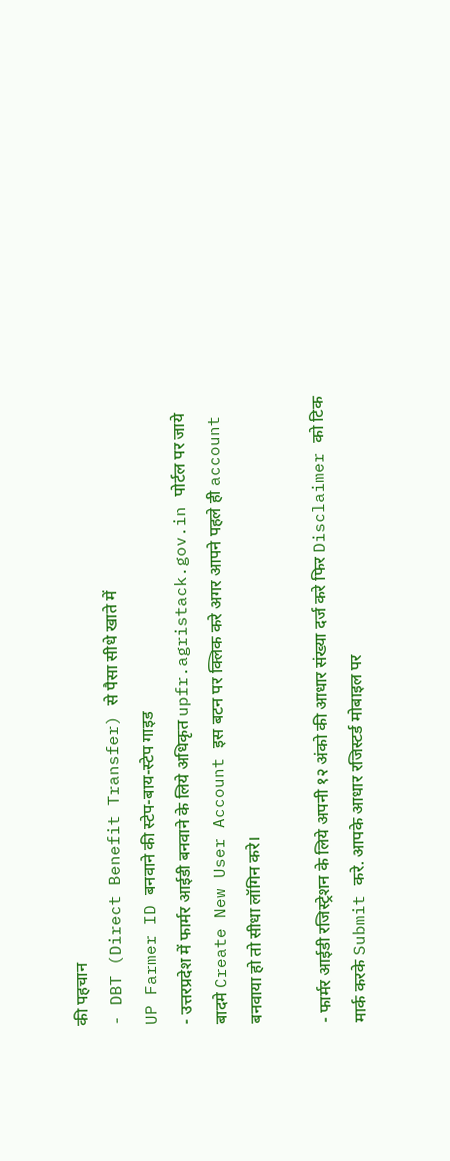की पहचान
- DBT (Direct Benefit Transfer) से पैसा सीधे खाते में
UP Farmer ID बनवाने की स्टेप-बाय-स्टेप गाइड
- उत्तरप्रदेश में फार्मर आईडी बनवाने के लिये अधिकृत upfr.agristack.gov.in पोर्टल पर जाये बादमे Create New User Account इस बटन पर क्लिक करे अगर आपने पहले ही account बनवाया हो तो सीधा लॉगिन करे।

- फार्मर आईडी रजिस्ट्रेशन के लिये अपनी १२ अंको की आधार संख्या दर्ज करे फिर Disclaimer को टिक मार्क करके Submit करे. आपके आधार रजिस्टर्ड मोबाइल पर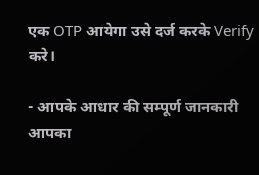एक OTP आयेगा उसे दर्ज करके Verify करे।

- आपके आधार की सम्पूर्ण जानकारी आपका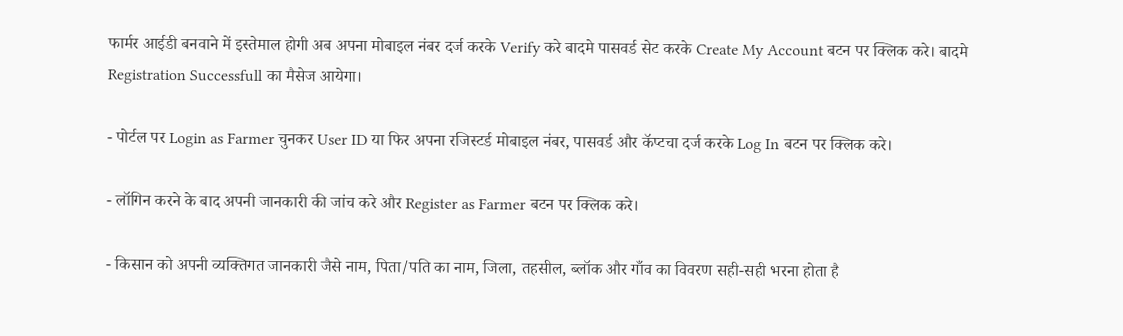फार्मर आईडी बनवाने में इस्तेमाल होगी अब अपना मोबाइल नंबर दर्ज करके Verify करे बादमे पासवर्ड सेट करके Create My Account बटन पर क्लिक करे। बादमे Registration Successfull का मैसेज आयेगा।

- पोर्टल पर Login as Farmer चुनकर User ID या फिर अपना रजिस्टर्ड मोबाइल नंबर, पासवर्ड और कॅप्टचा दर्ज करके Log In बटन पर क्लिक करे।

- लॉगिन करने के बाद अपनी जानकारी की जांच करे और Register as Farmer बटन पर क्लिक करे।

- किसान को अपनी व्यक्तिगत जानकारी जैसे नाम, पिता/पति का नाम, जिला, तहसील, ब्लॉक और गाँव का विवरण सही-सही भरना होता है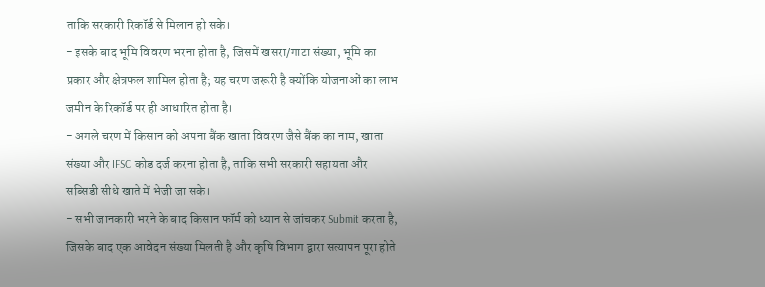ताकि सरकारी रिकॉर्ड से मिलान हो सके।
- इसके बाद भूमि विवरण भरना होता है, जिसमें खसरा/गाटा संख्या, भूमि का प्रकार और क्षेत्रफल शामिल होता है; यह चरण जरूरी है क्योंकि योजनाओं का लाभ जमीन के रिकॉर्ड पर ही आधारित होता है।
- अगले चरण में किसान को अपना बैंक खाता विवरण जैसे बैंक का नाम, खाता संख्या और IFSC कोड दर्ज करना होता है, ताकि सभी सरकारी सहायता और सब्सिडी सीधे खाते में भेजी जा सके।
- सभी जानकारी भरने के बाद किसान फॉर्म को ध्यान से जांचकर Submit करता है, जिसके बाद एक आवेदन संख्या मिलती है और कृषि विभाग द्वारा सत्यापन पूरा होते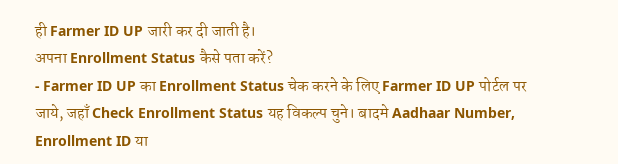ही Farmer ID UP जारी कर दी जाती है।
अपना Enrollment Status कैसे पता करें?
- Farmer ID UP का Enrollment Status चेक करने के लिए Farmer ID UP पोर्टल पर जाये, जहाँ Check Enrollment Status यह विकल्प चुने। बादमे Aadhaar Number, Enrollment ID या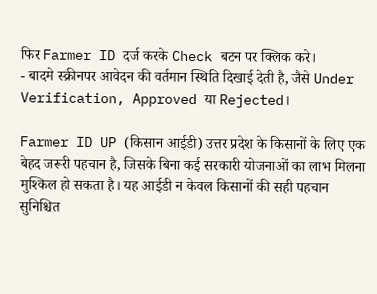फिर Farmer ID दर्ज करके Check बटन पर क्लिक करे।
- बादमे स्क्रीनपर आवेदन की वर्तमान स्थिति दिखाई देती है, जैसे Under Verification, Approved या Rejected।

Farmer ID UP (किसान आईडी) उत्तर प्रदेश के किसानों के लिए एक बेहद जरूरी पहचान है, जिसके बिना कई सरकारी योजनाओं का लाभ मिलना मुश्किल हो सकता है। यह आईडी न केवल किसानों की सही पहचान सुनिश्चित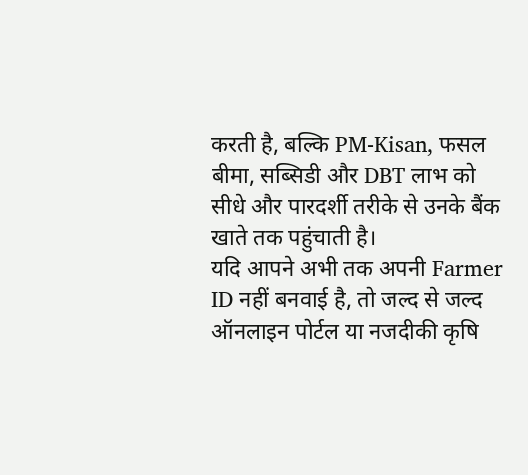करती है, बल्कि PM-Kisan, फसल बीमा, सब्सिडी और DBT लाभ को सीधे और पारदर्शी तरीके से उनके बैंक खाते तक पहुंचाती है।
यदि आपने अभी तक अपनी Farmer ID नहीं बनवाई है, तो जल्द से जल्द ऑनलाइन पोर्टल या नजदीकी कृषि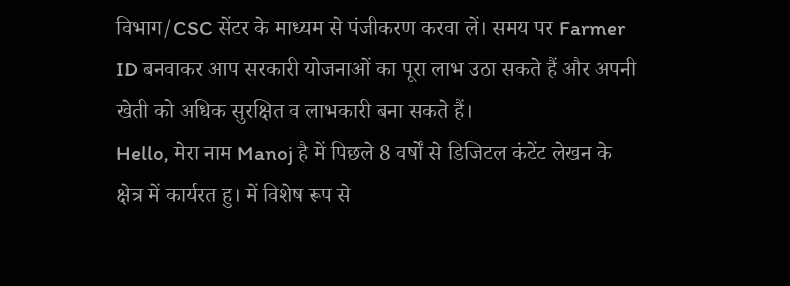विभाग/CSC सेंटर के माध्यम से पंजीकरण करवा लें। समय पर Farmer ID बनवाकर आप सरकारी योजनाओं का पूरा लाभ उठा सकते हैं और अपनी खेती को अधिक सुरक्षित व लाभकारी बना सकते हैं।
Hello, मेरा नाम Manoj है में पिछले 8 वर्षों से डिजिटल कंटेंट लेखन के क्षेत्र में कार्यरत हु। में विशेष रूप से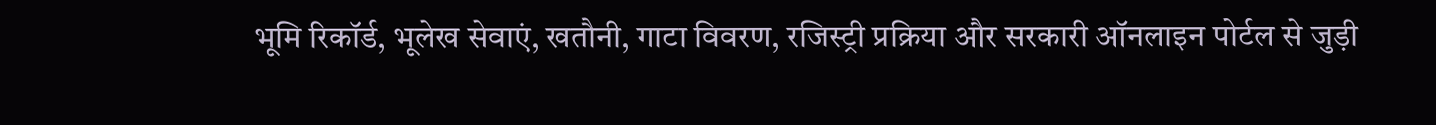भूमि रिकॉर्ड, भूलेख सेवाएं, खतौनी, गाटा विवरण, रजिस्ट्री प्रक्रिया और सरकारी ऑनलाइन पोर्टल से जुड़ी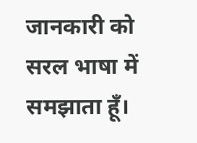जानकारी को सरल भाषा में समझाता हूँ।